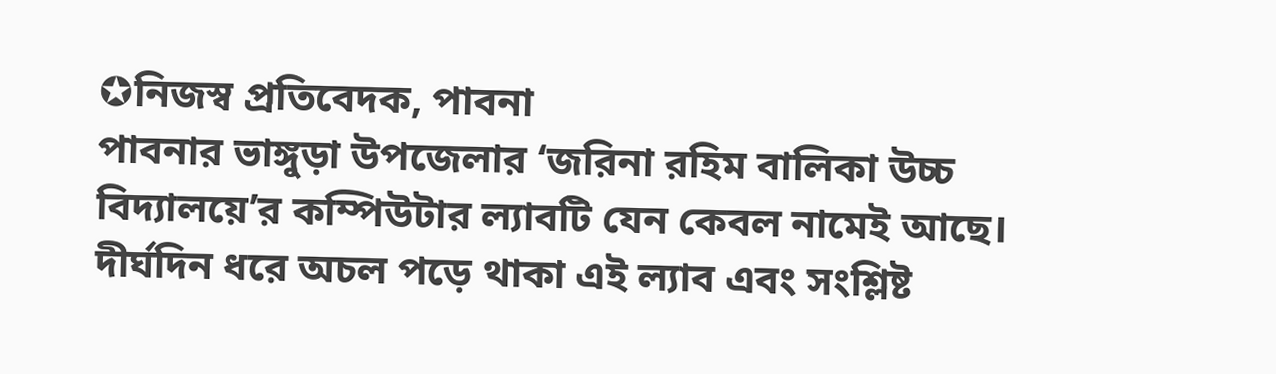✪নিজস্ব প্রতিবেদক, পাবনা
পাবনার ভাঙ্গুড়া উপজেলার ‘জরিনা রহিম বালিকা উচ্চ বিদ্যালয়ে’র কম্পিউটার ল্যাবটি যেন কেবল নামেই আছে। দীর্ঘদিন ধরে অচল পড়ে থাকা এই ল্যাব এবং সংশ্লিষ্ট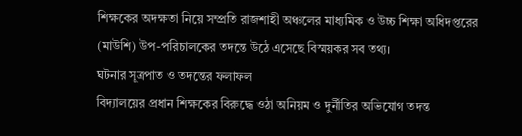শিক্ষকের অদক্ষতা নিয়ে সম্প্রতি রাজশাহী অঞ্চলের মাধ্যমিক ও উচ্চ শিক্ষা অধিদপ্তরের (মাউশি) উপ-পরিচালকের তদন্তে উঠে এসেছে বিস্ময়কর সব তথ্য।
ঘটনার সূত্রপাত ও তদন্তের ফলাফল
বিদ্যালয়ের প্রধান শিক্ষকের বিরুদ্ধে ওঠা অনিয়ম ও দুর্নীতির অভিযোগ তদন্ত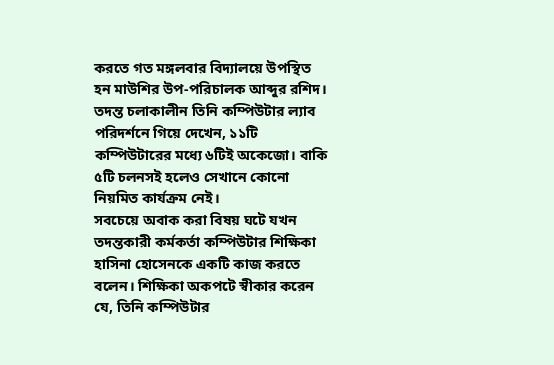করতে গত মঙ্গলবার বিদ্যালয়ে উপস্থিত হন মাউশির উপ-পরিচালক আব্দুর রশিদ। তদন্ত চলাকালীন তিনি কম্পিউটার ল্যাব পরিদর্শনে গিয়ে দেখেন, ১১টি কম্পিউটারের মধ্যে ৬টিই অকেজো। বাকি ৫টি চলনসই হলেও সেখানে কোনো নিয়মিত কার্যক্রম নেই।
সবচেয়ে অবাক করা বিষয় ঘটে যখন তদন্তকারী কর্মকর্তা কম্পিউটার শিক্ষিকা হাসিনা হোসেনকে একটি কাজ করতে বলেন। শিক্ষিকা অকপটে স্বীকার করেন যে, তিনি কম্পিউটার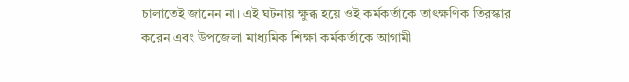চালাতেই জানেন না। এই ঘটনায় ক্ষুব্ধ হয়ে ওই কর্মকর্তাকে তাৎক্ষণিক তিরস্কার করেন এবং উপজেলা মাধ্যমিক শিক্ষা কর্মকর্তাকে আগামী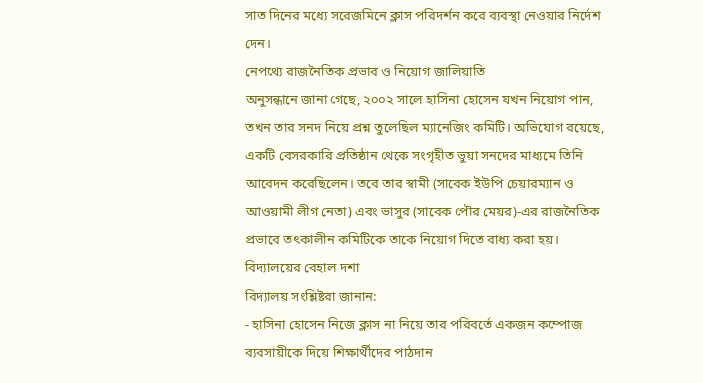সাত দিনের মধ্যে সরেজমিনে ক্লাস পরিদর্শন করে ব্যবস্থা নেওয়ার নির্দেশ দেন।
নেপথ্যে রাজনৈতিক প্রভাব ও নিয়োগ জালিয়াতি
অনুসন্ধানে জানা গেছে, ২০০২ সালে হাসিনা হোসেন যখন নিয়োগ পান, তখন তার সনদ নিয়ে প্রশ্ন তুলেছিল ম্যানেজিং কমিটি। অভিযোগ রয়েছে, একটি বেসরকারি প্রতিষ্ঠান থেকে সংগৃহীত ভুয়া সনদের মাধ্যমে তিনি আবেদন করেছিলেন। তবে তার স্বামী (সাবেক ইউপি চেয়ারম্যান ও আওয়ামী লীগ নেতা) এবং ভাসুর (সাবেক পৌর মেয়র)-এর রাজনৈতিক প্রভাবে তৎকালীন কমিটিকে তাকে নিয়োগ দিতে বাধ্য করা হয়।
বিদ্যালয়ের বেহাল দশা
বিদ্যালয় সংশ্লিষ্টরা জানান:
- হাসিনা হোসেন নিজে ক্লাস না নিয়ে তার পরিবর্তে একজন কম্পোজ ব্যবসায়ীকে দিয়ে শিক্ষার্থীদের পাঠদান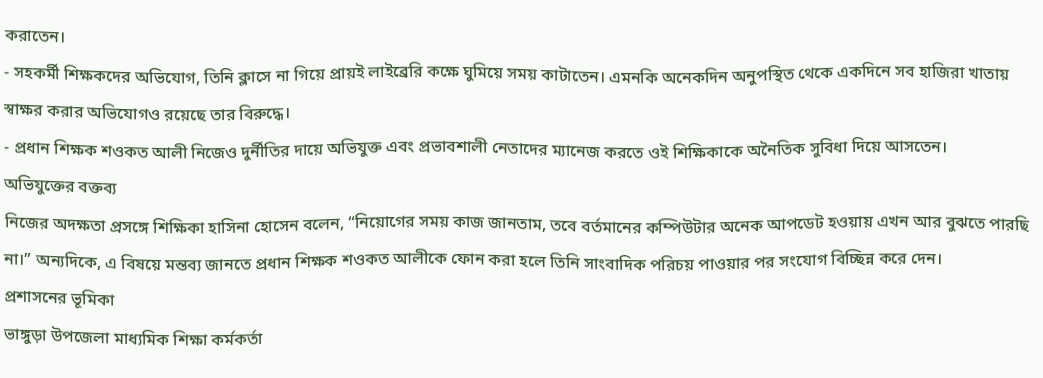করাতেন।
- সহকর্মী শিক্ষকদের অভিযোগ, তিনি ক্লাসে না গিয়ে প্রায়ই লাইব্রেরি কক্ষে ঘুমিয়ে সময় কাটাতেন। এমনকি অনেকদিন অনুপস্থিত থেকে একদিনে সব হাজিরা খাতায় স্বাক্ষর করার অভিযোগও রয়েছে তার বিরুদ্ধে।
- প্রধান শিক্ষক শওকত আলী নিজেও দুর্নীতির দায়ে অভিযুক্ত এবং প্রভাবশালী নেতাদের ম্যানেজ করতে ওই শিক্ষিকাকে অনৈতিক সুবিধা দিয়ে আসতেন।
অভিযুক্তের বক্তব্য
নিজের অদক্ষতা প্রসঙ্গে শিক্ষিকা হাসিনা হোসেন বলেন, “নিয়োগের সময় কাজ জানতাম, তবে বর্তমানের কম্পিউটার অনেক আপডেট হওয়ায় এখন আর বুঝতে পারছি না।” অন্যদিকে, এ বিষয়ে মন্তব্য জানতে প্রধান শিক্ষক শওকত আলীকে ফোন করা হলে তিনি সাংবাদিক পরিচয় পাওয়ার পর সংযোগ বিচ্ছিন্ন করে দেন।
প্রশাসনের ভূমিকা
ভাঙ্গুড়া উপজেলা মাধ্যমিক শিক্ষা কর্মকর্তা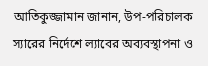আতিকুজ্জামান জানান, উপ-পরিচালক স্যারের নির্দেশে ল্যাবের অব্যবস্থাপনা ও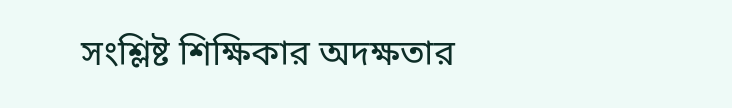সংশ্লিষ্ট শিক্ষিকার অদক্ষতার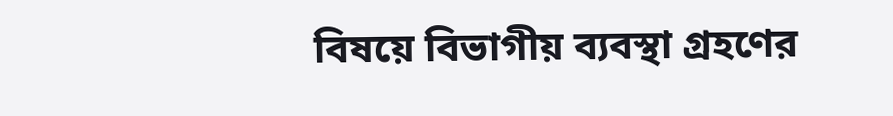বিষয়ে বিভাগীয় ব্যবস্থা গ্রহণের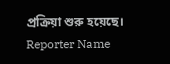প্রক্রিয়া শুরু হয়েছে।
Reporter Name